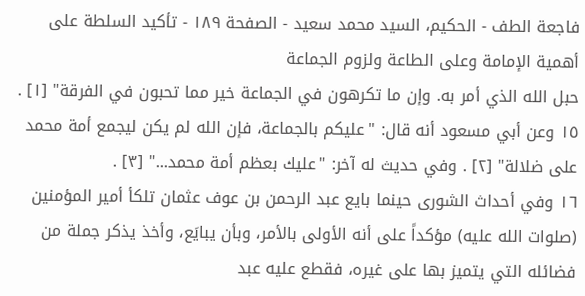فاجعة الطف - الحكيم، السيد محمد سعيد - الصفحة ١٨٩ - تأكيد السلطة على أهمية الإمامة وعلى الطاعة ولزوم الجماعة
حبل الله الذي أمر به. وإن ما تكرهون في الجماعة خير مما تحبون في الفرقة" [١] .
١٥ وعن أبي مسعود أنه قال: "عليكم بالجماعة، فإن الله لم يكن ليجمع أمة محمد على ضلالة" [٢] . وفي حديث له آخر: "عليك بعظم أمة محمد..." [٣] .
١٦ وفي أحداث الشورى حينما بايع عبد الرحمن بن عوف عثمان تلكأ أمير المؤمنين (صلوات الله عليه) مؤكداً على أنه الأولى بالأمر، وبأن يبايَع، وأخذ يذكر جملة من فضائله التي يتميز بها على غيره، فقطع عليه عبد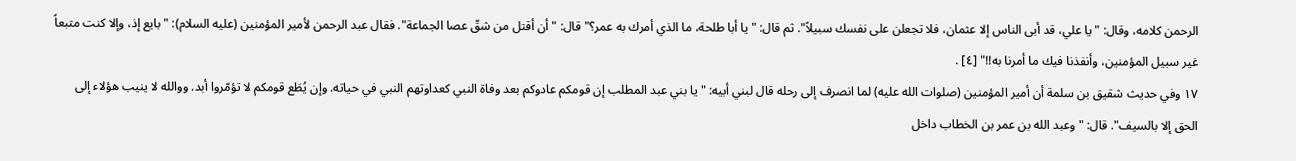الرحمن كلامه، وقال: "يا علي، قد أبى الناس إلا عثمان، فلا تجعلن على نفسك سبيلاً". ثم قال: "يا أبا طلحة، ما الذي أمرك به عمر؟" قال: "أن أقتل من شقّ عصا الجماعة". فقال عبد الرحمن لأمير المؤمنين (عليه السلام): "بايع إذ، وإلا كنت متبعاً غير سبيل المؤمنين، وأنفذنا فيك ما أمرنا به!!" [٤] .
١٧ وفي حديث شقيق بن سلمة أن أمير المؤمنين (صلوات الله عليه) لما انصرف إلى رحله قال لبني أبيه: "يا بني عبد المطلب إن قومكم عادوكم بعد وفاة النبي كعداوتهم النبي في حياته. وإن يُطَع قومكم لا تؤمّروا أبد. ووالله لا ينيب هؤلاء إلى الحق إلا بالسيف". قال: "وعبد الله بن عمر بن الخطاب داخل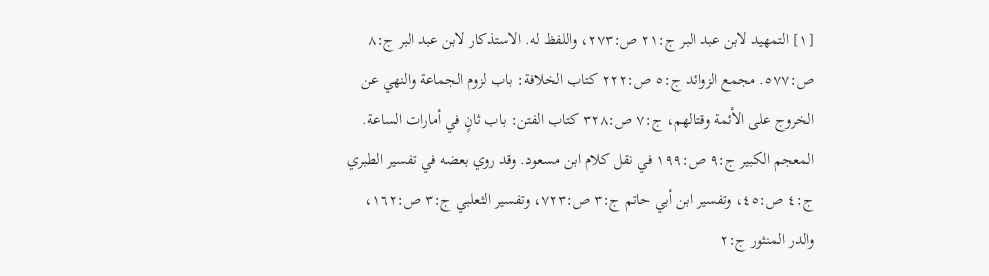[١] التمهيد لابن عبد البر ج:٢١ ص:٢٧٣، واللفظ له. الاستذكار لابن عبد البر ج:٨ ص:٥٧٧. مجمع الزوائد ج:٥ ص:٢٢٢ كتاب الخلافة: باب لزوم الجماعة والنهي عن الخروج على الأئمة وقتالهم، ج:٧ ص:٣٢٨ كتاب الفتن: باب ثانٍ في أمارات الساعة. المعجم الكبير ج:٩ ص:١٩٩ في نقل كلام ابن مسعود. وقد روي بعضه في تفسير الطبري ج:٤ ص:٤٥، وتفسير ابن أبي حاتم ج:٣ ص:٧٢٣، وتفسير الثعلبي ج:٣ ص:١٦٢، والدر المنثور ج:٢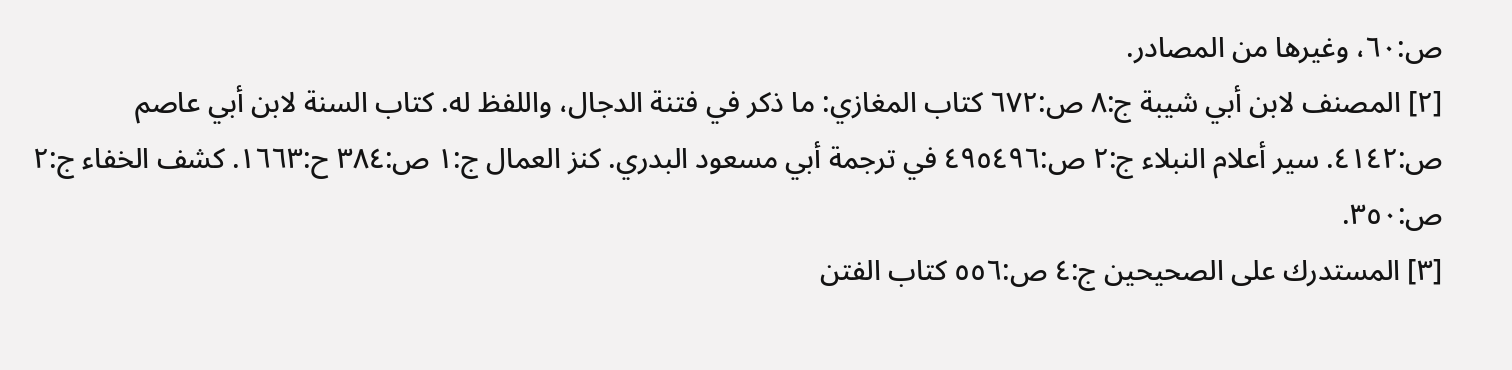ص:٦٠، وغيرها من المصادر.
[٢] المصنف لابن أبي شيبة ج:٨ ص:٦٧٢ كتاب المغازي: ما ذكر في فتنة الدجال، واللفظ له. كتاب السنة لابن أبي عاصم ص:٤١٤٢. سير أعلام النبلاء ج:٢ ص:٤٩٥٤٩٦ في ترجمة أبي مسعود البدري. كنز العمال ج:١ ص:٣٨٤ ح:١٦٦٣. كشف الخفاء ج:٢ ص:٣٥٠.
[٣] المستدرك على الصحيحين ج:٤ ص:٥٥٦ كتاب الفتن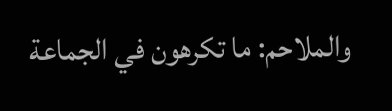والملاحم: ما تكرهون في الجماعة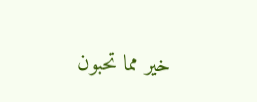خير مما تحبون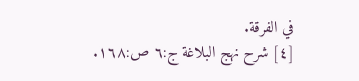في الفرقة.
[٤] شرح نهج البلاغة ج:٦ ص:١٦٨.